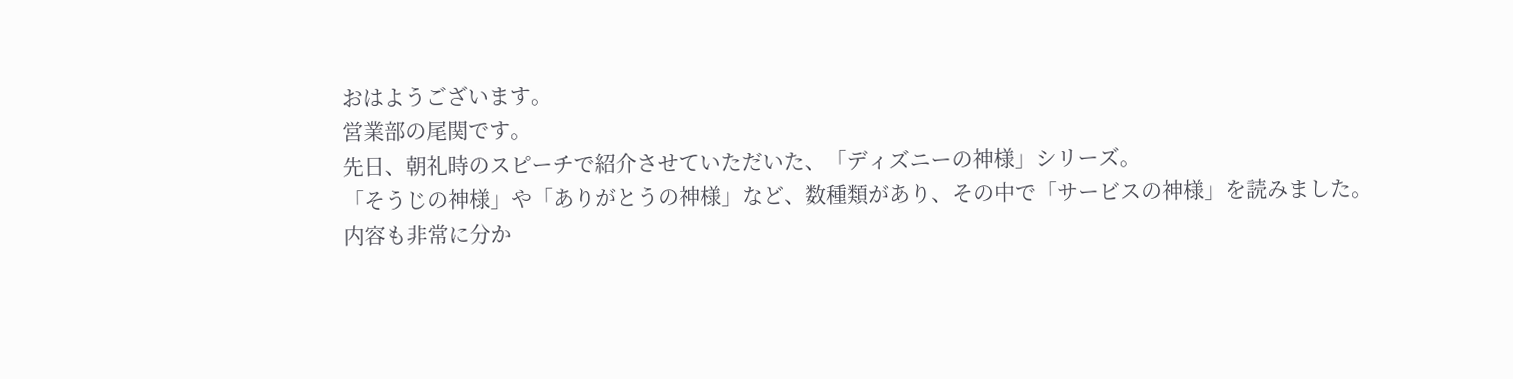おはようございます。
営業部の尾関です。
先日、朝礼時のスピーチで紹介させていただいた、「ディズニーの神様」シリーズ。
「そうじの神様」や「ありがとうの神様」など、数種類があり、その中で「サービスの神様」を読みました。
内容も非常に分か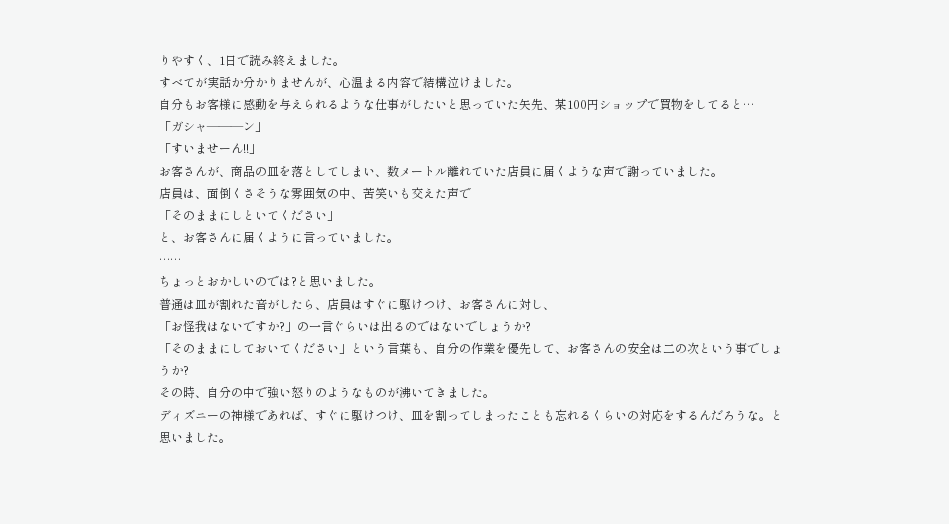りやすく、1日で読み終えました。
すべてが実話か分かりませんが、心温まる内容で結構泣けました。
自分もお客様に感動を与えられるような仕事がしたいと思っていた矢先、某100円ショップで買物をしてると…
「ガシャ―――ン」
「すいませーん!!」
お客さんが、商品の皿を落としてしまい、数メートル離れていた店員に届くような声で謝っていました。
店員は、面倒くさそうな雰囲気の中、苦笑いも交えた声で
「そのままにしといてください」
と、お客さんに届くように言っていました。
……
ちょっとおかしいのでは?と思いました。
普通は皿が割れた音がしたら、店員はすぐに駆けつけ、お客さんに対し、
「お怪我はないですか?」の一言ぐらいは出るのではないでしょうか?
「そのままにしておいてください」という言葉も、自分の作業を優先して、お客さんの安全は二の次という事でしょうか?
その時、自分の中で強い怒りのようなものが沸いてきました。
ディズニーの神様であれば、すぐに駆けつけ、皿を割ってしまったことも忘れるくらいの対応をするんだろうな。と思いました。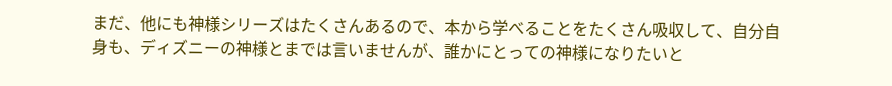まだ、他にも神様シリーズはたくさんあるので、本から学べることをたくさん吸収して、自分自身も、ディズニーの神様とまでは言いませんが、誰かにとっての神様になりたいと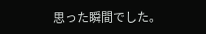思った瞬間でした。